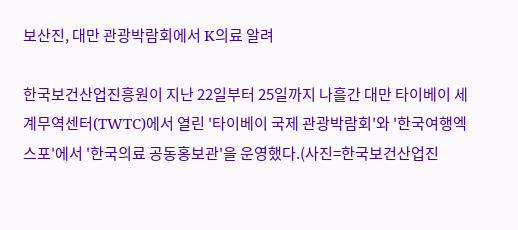보산진, 대만 관광박람회에서 K의료 알려

한국보건산업진흥원이 지난 22일부터 25일까지 나흘간 대만 타이베이 세계무역센터(TWTC)에서 열린 '타이베이 국제 관광박람회'와 '한국여행엑스포'에서 '한국의료 공동홍보관'을 운영했다.(사진=한국보건산업진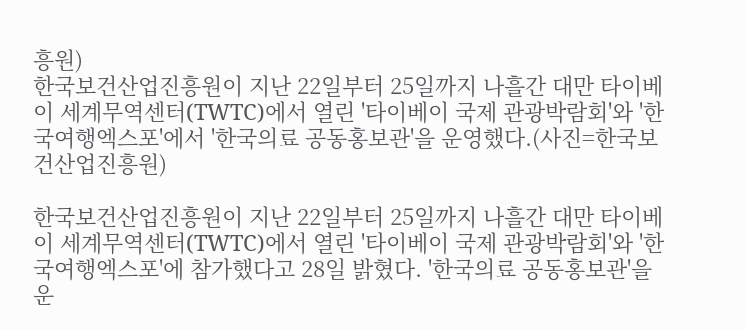흥원)
한국보건산업진흥원이 지난 22일부터 25일까지 나흘간 대만 타이베이 세계무역센터(TWTC)에서 열린 '타이베이 국제 관광박람회'와 '한국여행엑스포'에서 '한국의료 공동홍보관'을 운영했다.(사진=한국보건산업진흥원)

한국보건산업진흥원이 지난 22일부터 25일까지 나흘간 대만 타이베이 세계무역센터(TWTC)에서 열린 '타이베이 국제 관광박람회'와 '한국여행엑스포'에 참가했다고 28일 밝혔다. '한국의료 공동홍보관'을 운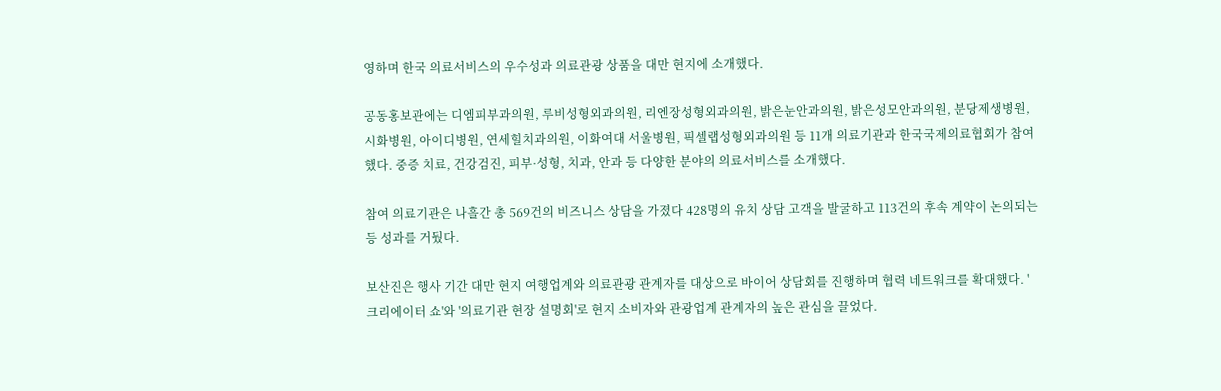영하며 한국 의료서비스의 우수성과 의료관광 상품을 대만 현지에 소개했다.

공동홍보관에는 디엠피부과의원, 루비성형외과의원, 리엔장성형외과의원, 밝은눈안과의원, 밝은성모안과의원, 분당제생병원, 시화병원, 아이디병원, 연세힐치과의원, 이화여대 서울병원, 픽셀랩성형외과의원 등 11개 의료기관과 한국국제의료협회가 참여했다. 중증 치료, 건강검진, 피부·성형, 치과, 안과 등 다양한 분야의 의료서비스를 소개했다.

참여 의료기관은 나흘간 총 569건의 비즈니스 상담을 가졌다 428명의 유치 상담 고객을 발굴하고 113건의 후속 계약이 논의되는 등 성과를 거뒀다.

보산진은 행사 기간 대만 현지 여행업계와 의료관광 관계자를 대상으로 바이어 상담회를 진행하며 협력 네트워크를 확대했다. '크리에이터 쇼'와 '의료기관 현장 설명회'로 현지 소비자와 관광업계 관계자의 높은 관심을 끌었다.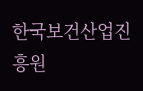한국보건산업진흥원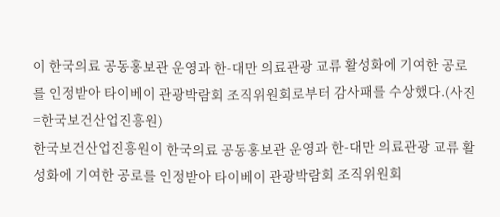이 한국의료 공동홍보관 운영과 한-대만 의료관광 교류 활성화에 기여한 공로를 인정받아 타이베이 관광박람회 조직위원회로부터 감사패를 수상했다.(사진=한국보건산업진흥원)
한국보건산업진흥원이 한국의료 공동홍보관 운영과 한-대만 의료관광 교류 활성화에 기여한 공로를 인정받아 타이베이 관광박람회 조직위원회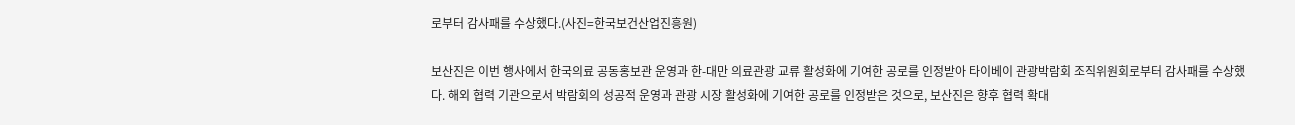로부터 감사패를 수상했다.(사진=한국보건산업진흥원)

보산진은 이번 행사에서 한국의료 공동홍보관 운영과 한-대만 의료관광 교류 활성화에 기여한 공로를 인정받아 타이베이 관광박람회 조직위원회로부터 감사패를 수상했다. 해외 협력 기관으로서 박람회의 성공적 운영과 관광 시장 활성화에 기여한 공로를 인정받은 것으로, 보산진은 향후 협력 확대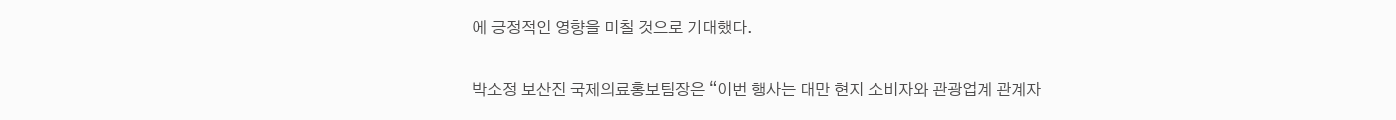에 긍정적인 영향을 미칠 것으로 기대했다.

박소정 보산진 국제의료홍보팀장은 “이번 행사는 대만 현지 소비자와 관광업계 관계자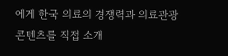에게 한국 의료의 경쟁력과 의료관광 콘텐츠를 직접 소개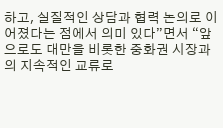하고, 실질적인 상담과 협력 논의로 이어졌다는 점에서 의미 있다”면서 “앞으로도 대만을 비롯한 중화권 시장과의 지속적인 교류로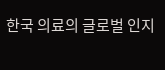한국 의료의 글로벌 인지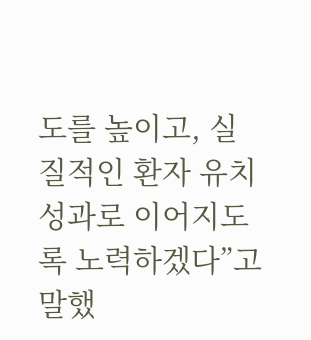도를 높이고, 실질적인 환자 유치 성과로 이어지도록 노력하겠다”고 말했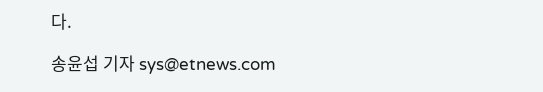다.

송윤섭 기자 sys@etnews.com